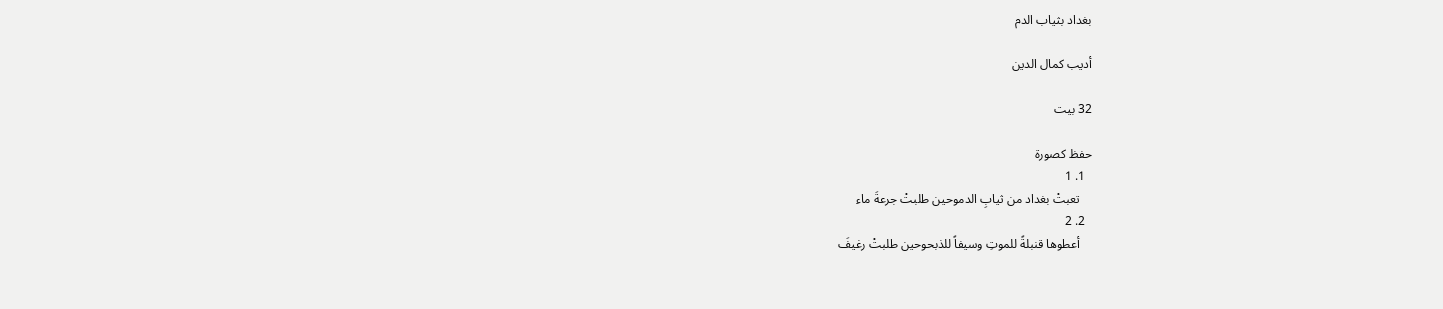بغداد بثياب الدم

أديب كمال الدين

32 بيت

حفظ كصورة
  1. 1
    تعبتْ بغداد من ثيابِ الدموحين طلبتْ جرعةَ ماء
  2. 2
    أعطوها قنبلةً للموتِ وسيفاً للذبحوحين طلبتْ رغيفَ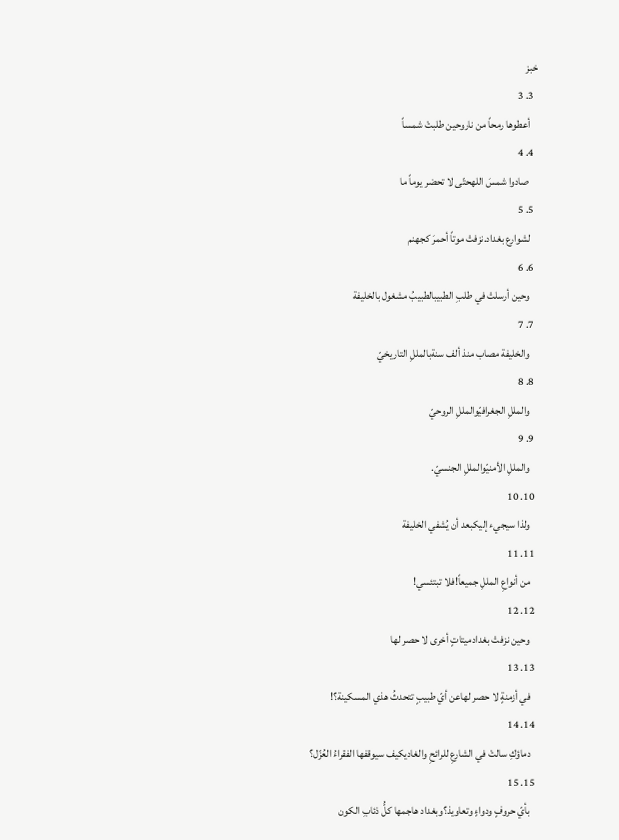خبز
  3. 3
    أعطوها رمحاً من ناروحين طلبتْ شمساً
  4. 4
    صادوا شمسَ اللهحتّى لا تحضر يوماً ما
  5. 5
    لشوارع بغداد.نزفتْ موتاً أحمرَ كجهنم
  6. 6
    وحين أرسلتْ في طلبِ الطبيبالطبيبُ مشغول بالخليفة
  7. 7
    والخليفة مصاب منذ ألف سنةبالمللِ التاريخيّ
  8. 8
    والمللِ الجغرافيّوالمللِ الروحيّ
  9. 9
    والمللِ الأمنيّوالمللِ الجنسيّ.
  10. 10
    ولذا سيجيء إليكبعد أن يُشفي الخليفة
  11. 11
    من أنواعِ المللِ جميعاً!فلا تبتئسي!
  12. 12
    وحين نزفتْ بغدادميتاتٍ أخرى لا حصر لها
  13. 13
    في أزمنةٍ لا حصر لهاعن أيّ طبيبٍ تتحدثُ هذي المسكينة؟!
  14. 14
    دماؤكِ سالتْ في الشارعِ للرائحِ والغاديكيف سيوقفها الفقراءُ العُزّل؟
  15. 15
    بأيّ حروفٍ ودواءٍ وتعاويذ؟وبغداد هاجمها كلُّ ذئابِ الكون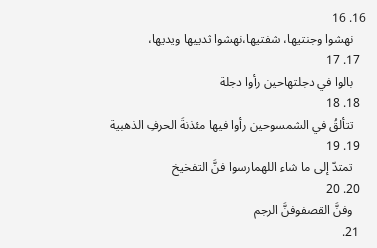16. 16
    نهشوا وجنتيها، شفتيها،نهشوا ثدييها ويديها،
  17. 17
    بالوا في دجلتهاحين رأوا دجلة
  18. 18
    تتألقُ في الشمسوحين رأوا فيها مئذنةَ الحرفِ الذهبية
  19. 19
    تمتدّ إلى ما شاء اللهمارسوا فنَّ التفخيخ
  20. 20
    وفنَّ القصفوفنَّ الرجم
  21.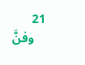21
    وفنَّ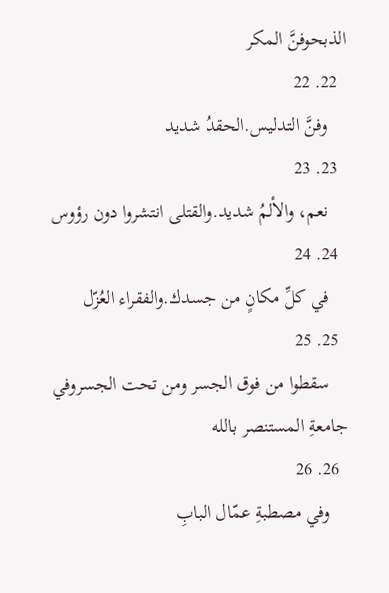الذبحوفنَّ المكر
  22. 22
    وفنَّ التدليس.الحقدُ شديد
  23. 23
    نعم، والألمُ شديد.والقتلى انتشروا دون رؤوس
  24. 24
    في كلِّ مكانٍ من جسدك.والفقراء العُزّل
  25. 25
    سقطوا من فوق الجسر ومن تحت الجسروفي جامعةِ المستنصر بالله
  26. 26
    وفي مصطبةِ عمّال البابِ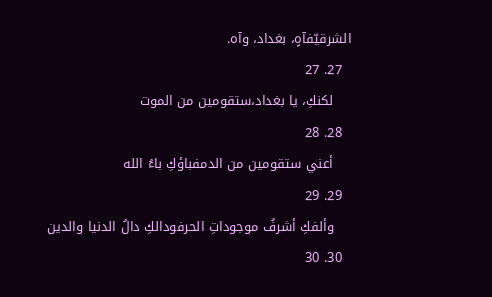الشرقيّفآهٍ، بغداد، وآه.
  27. 27
    لكنكِ، يا بغداد،ستقومين من الموت
  28. 28
    أعني ستقومين من الدمفباؤكِ باءُ الله
  29. 29
    وألفكِ أشرفُ موجوداتِ الحرفودالكِ دالُ الدنيا والدين
  30. 30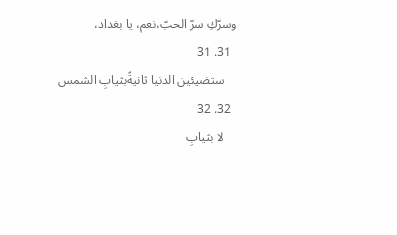وسرّكِ سرّ الحبّ،نعم، يا بغداد،
  31. 31
    ستضيئين الدنيا ثانيةًبثيابِ الشمس
  32. 32
    لا بثيابِ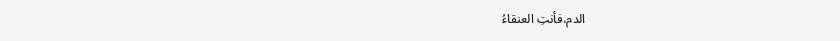الدم،فأنتِ العنقاءُ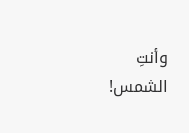وأنتِ الشمس!